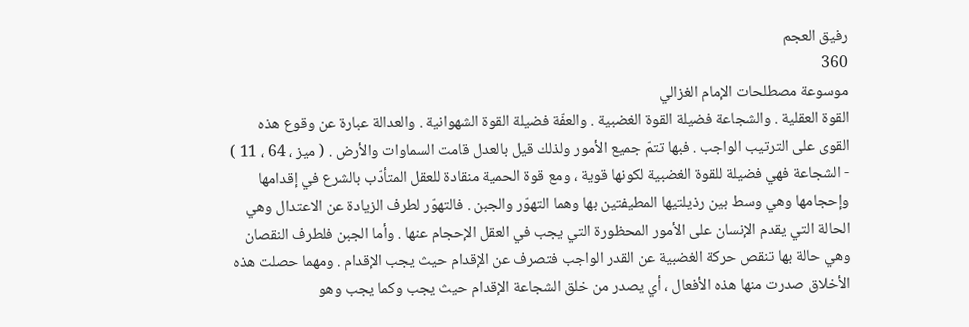رفيق العجم
360
موسوعة مصطلحات الإمام الغزالي
القوة العقلية . والشجاعة فضيلة القوة الغضبية . والعفّة فضيلة القوة الشهوانية . والعدالة عبارة عن وقوع هذه القوى على الترتيب الواجب . فبها تتمّ جميع الأمور ولذلك قيل بالعدل قامت السماوات والأرض . ( ميز ، 64 ، 11 ) - الشجاعة فهي فضيلة للقوة الغضبية لكونها قوية ، ومع قوة الحمية منقادة للعقل المتأدّب بالشرع في إقدامها وإحجامها وهي وسط بين رذيلتيها المطيفتين بها وهما التهوّر والجبن . فالتهوّر لطرف الزيادة عن الاعتدال وهي الحالة التي يقدم الإنسان على الأمور المحظورة التي يجب في العقل الإحجام عنها . وأما الجبن فلطرف النقصان وهي حالة بها تنقص حركة الغضبية عن القدر الواجب فتصرف عن الإقدام حيث يجب الإقدام . ومهما حصلت هذه الأخلاق صدرت منها هذه الأفعال ، أي يصدر من خلق الشجاعة الإقدام حيث يجب وكما يجب وهو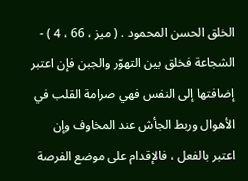الخلق الحسن المحمود . ( ميز ، 66 ، 4 ) - الشجاعة فخلق بين التهوّر والجبن فإن اعتبر إضافتها إلى النفس فهي صرامة القلب في الأهوال وربط الجأش عند المخاوف وإن اعتبر بالفعل ، فالإقدام على موضع الفرصة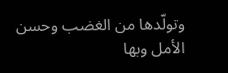وتولّدها من الغضب وحسن الأمل وبها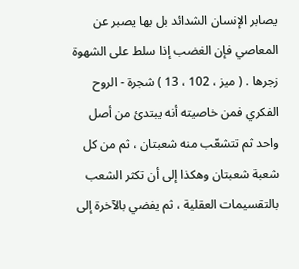يصابر الإنسان الشدائد بل بها يصبر عن المعاصي فإن الغضب إذا سلط على الشهوة زجرها . ( ميز ، 102 ، 13 ) شجرة - الروح الفكري فمن خاصيته أنه يبتدئ من أصل واحد ثم تتشعّب منه شعبتان ، ثم من كل شعبة شعبتان وهكذا إلى أن تكثر الشعب بالتقسيمات العقلية ، ثم يفضي بالآخرة إلى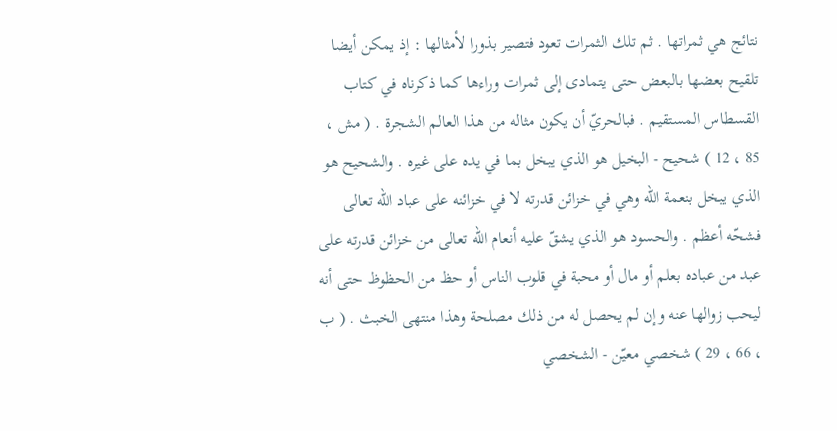نتائج هي ثمراتها . ثم تلك الثمرات تعود فتصير بذورا لأمثالها : إذ يمكن أيضا تلقيح بعضها بالبعض حتى يتمادى إلى ثمرات وراءها كما ذكرناه في كتاب القسطاس المستقيم . فبالحريّ أن يكون مثاله من هذا العالم الشجرة . ( مش ، 85 ، 12 ) شحيح - البخيل هو الذي يبخل بما في يده على غيره . والشحيح هو الذي يبخل بنعمة اللّه وهي في خزائن قدرته لا في خزائنه على عباد اللّه تعالى فشحّه أعظم . والحسود هو الذي يشقّ عليه أنعام اللّه تعالى من خزائن قدرته على عبد من عباده بعلم أو مال أو محبة في قلوب الناس أو حظ من الحظوظ حتى أنه ليحب زوالها عنه وإن لم يحصل له من ذلك مصلحة وهذا منتهى الخبث . ( ب ، 66 ، 29 ) شخصي معيّن - الشخصي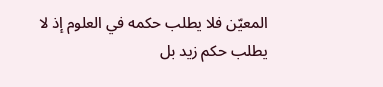المعيّن فلا يطلب حكمه في العلوم إذ لا يطلب حكم زيد بل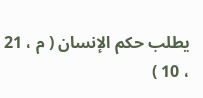يطلب حكم الإنسان ( م ، 21 ، 10 )